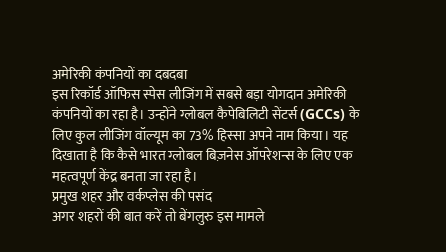अमेरिकी कंपनियों का दबदबा
इस रिकॉर्ड ऑफिस स्पेस लीजिंग में सबसे बड़ा योगदान अमेरिकी कंपनियों का रहा है। उन्होंने ग्लोबल कैपेबिलिटी सेंटर्स (GCCs) के लिए कुल लीजिंग वॉल्यूम का 73% हिस्सा अपने नाम किया। यह दिखाता है कि कैसे भारत ग्लोबल बिज़नेस ऑपरेशन्स के लिए एक महत्वपूर्ण केंद्र बनता जा रहा है।
प्रमुख शहर और वर्कप्लेस की पसंद
अगर शहरों की बात करें तो बेंगलुरु इस मामले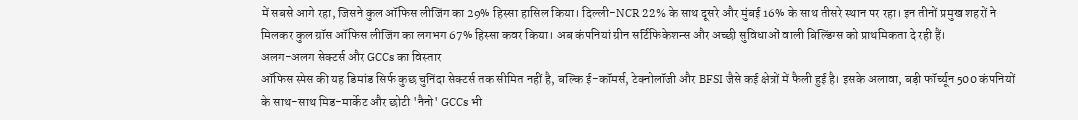में सबसे आगे रहा, जिसने कुल ऑफिस लीजिंग का 29% हिस्सा हासिल किया। दिल्ली-NCR 22% के साथ दूसरे और मुंबई 16% के साथ तीसरे स्थान पर रहा। इन तीनों प्रमुख शहरों ने मिलकर कुल ग्रॉस ऑफिस लीजिंग का लगभग 67% हिस्सा कवर किया। अब कंपनियां ग्रीन सर्टिफिकेशन्स और अच्छी सुविधाओं वाली बिल्डिंग्स को प्राथमिकता दे रही हैं।
अलग-अलग सेक्टर्स और GCCs का विस्तार
ऑफिस स्पेस की यह डिमांड सिर्फ कुछ चुनिंदा सेक्टर्स तक सीमित नहीं है, बल्कि ई-कॉमर्स, टेक्नोलॉजी और BFSI जैसे कई क्षेत्रों में फैली हुई है। इसके अलावा, बड़ी फॉर्च्यून 500 कंपनियों के साथ-साथ मिड-मार्केट और छोटी 'नैनो' GCCs भी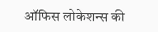ऑफिस लोकेशन्स की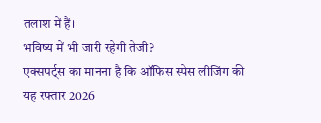तलाश में हैं।
भविष्य में भी जारी रहेगी तेजी?
एक्सपर्ट्स का मानना है कि ऑफिस स्पेस लीजिंग की यह रफ्तार 2026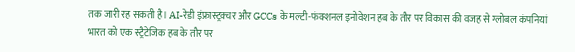तक जारी रह सकती है। AI-रेडी इंफ्रास्ट्रक्चर और GCCs के मल्टी-फंक्शनल इनोवेशन हब के तौर पर विकास की वजह से ग्लोबल कंपनियां भारत को एक स्ट्रैटेजिक हब के तौर पर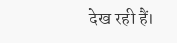देख रही हैं।